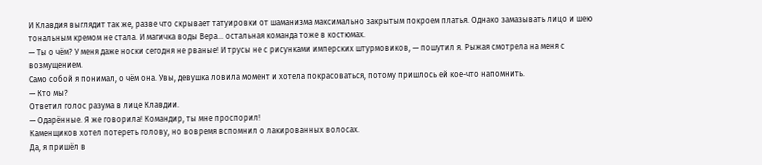И Клавдия выглядит так же, разве что скрывает татуировки от шаманизма максимально закрытым покроем платья. Однако замазывать лицо и шею тональным кремом не стала. И магичка воды Вера… остальная команда тоже в костюмах.
— Ты о чём? У меня даже носки сегодня не рваные! И трусы не с рисунками имперских штурмовиков, — пошутил я. Рыжая смотрела на меня с возмущением.
Само собой я понимал, о чём она. Увы, девушка ловила момент и хотела покрасоваться, потому пришлось ей кое-что напомнить.
— Кто мы?
Ответил голос разума в лице Клавдии.
— Одарённые. Я же говорила! Командир, ты мне проспорил!
Каменщиков хотел потереть голову, но вовремя вспомнил о лакированных волосах.
Да, я пришёл в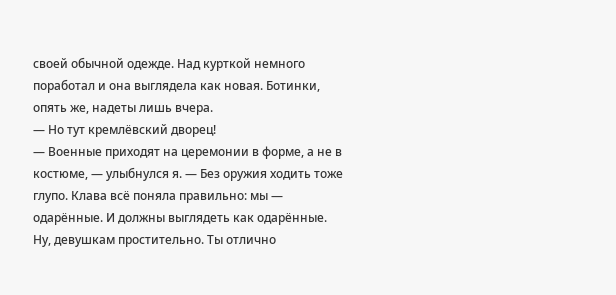своей обычной одежде. Над курткой немного поработал и она выглядела как новая. Ботинки, опять же, надеты лишь вчера.
— Но тут кремлёвский дворец!
— Военные приходят на церемонии в форме, а не в костюме, — улыбнулся я. — Без оружия ходить тоже глупо. Клава всё поняла правильно: мы — одарённые. И должны выглядеть как одарённые. Ну, девушкам простительно. Ты отлично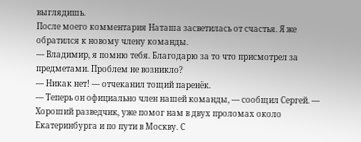выглядишь.
После моего комментария Наташа засветилась от счастья. Я же обратился к новому члену команды.
— Владимир, я помню тебя. Благодарю за то что присмотрел за предметами. Проблем не возникло?
— Никак нет! — отчеканил тощий паренёк.
— Теперь он официально член нашей команды, — сообщил Сергей. — Хороший разведчик, уже помог нам в двух проломах около Екатеринбурга и по пути в Москву. С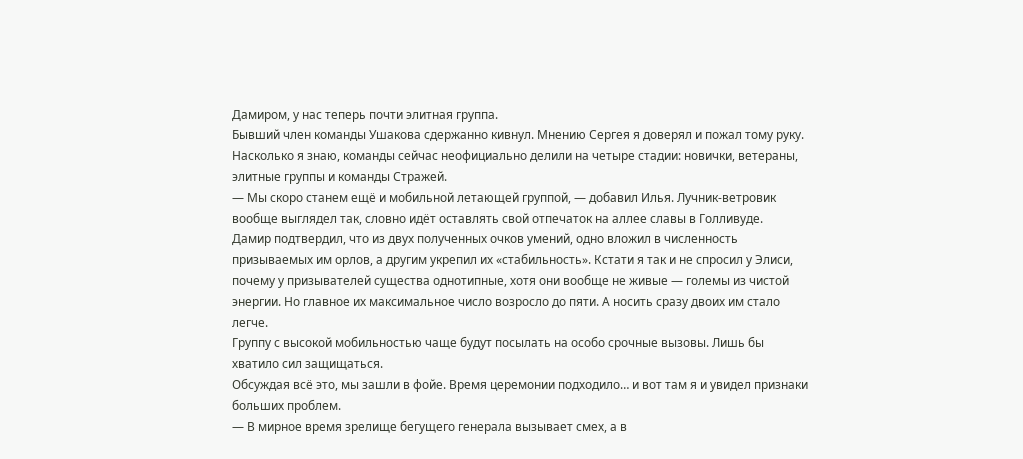Дамиром, у нас теперь почти элитная группа.
Бывший член команды Ушакова сдержанно кивнул. Мнению Сергея я доверял и пожал тому руку. Насколько я знаю, команды сейчас неофициально делили на четыре стадии: новички, ветераны, элитные группы и команды Стражей.
— Мы скоро станем ещё и мобильной летающей группой, — добавил Илья. Лучник-ветровик вообще выглядел так, словно идёт оставлять свой отпечаток на аллее славы в Голливуде.
Дамир подтвердил, что из двух полученных очков умений, одно вложил в численность призываемых им орлов, а другим укрепил их «стабильность». Кстати я так и не спросил у Элиси, почему у призывателей существа однотипные, хотя они вообще не живые — големы из чистой энергии. Но главное их максимальное число возросло до пяти. А носить сразу двоих им стало легче.
Группу с высокой мобильностью чаще будут посылать на особо срочные вызовы. Лишь бы хватило сил защищаться.
Обсуждая всё это, мы зашли в фойе. Время церемонии подходило… и вот там я и увидел признаки больших проблем.
— В мирное время зрелище бегущего генерала вызывает смех, а в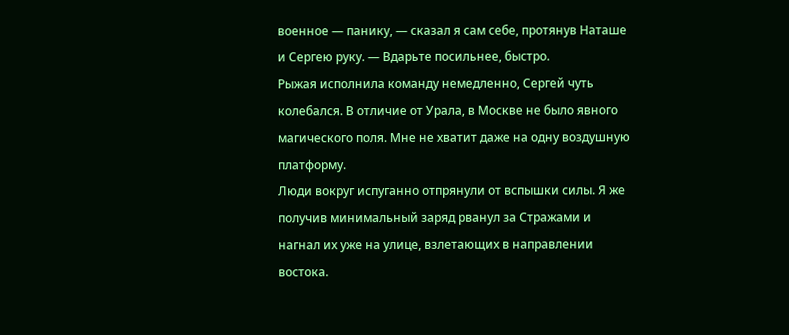военное — панику, — сказал я сам себе, протянув Наташе и Сергею руку. — Вдарьте посильнее, быстро.
Рыжая исполнила команду немедленно, Сергей чуть колебался. В отличие от Урала, в Москве не было явного магического поля. Мне не хватит даже на одну воздушную платформу.
Люди вокруг испуганно отпрянули от вспышки силы. Я же получив минимальный заряд рванул за Стражами и нагнал их уже на улице, взлетающих в направлении востока.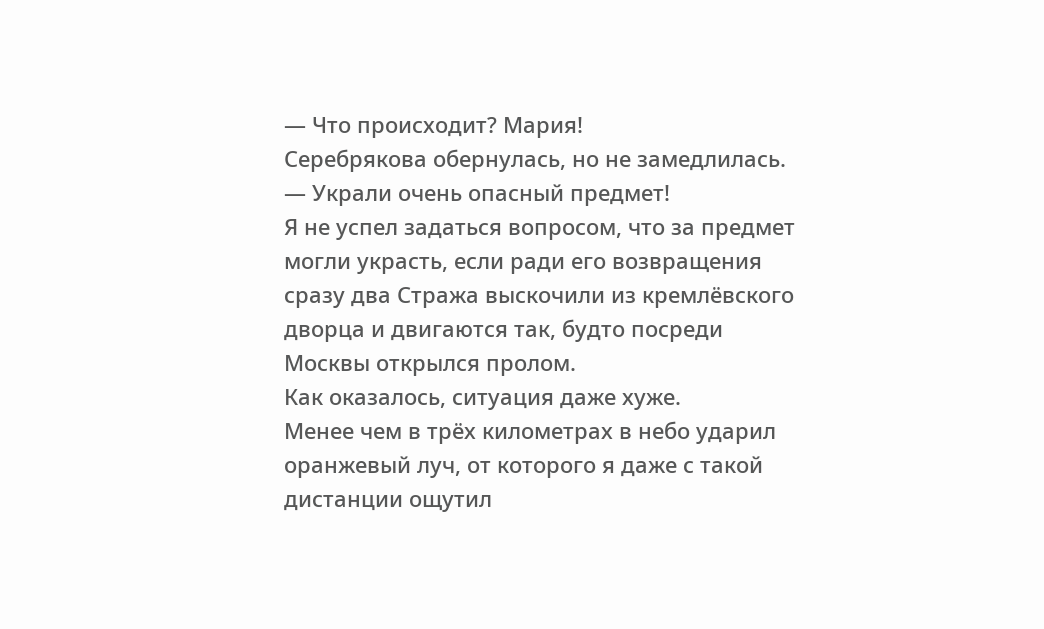— Что происходит? Мария!
Серебрякова обернулась, но не замедлилась.
— Украли очень опасный предмет!
Я не успел задаться вопросом, что за предмет могли украсть, если ради его возвращения сразу два Стража выскочили из кремлёвского дворца и двигаются так, будто посреди Москвы открылся пролом.
Как оказалось, ситуация даже хуже.
Менее чем в трёх километрах в небо ударил оранжевый луч, от которого я даже с такой дистанции ощутил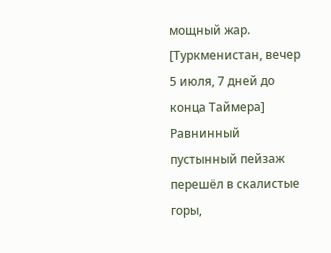мощный жар.
[Туркменистан, вечер 5 июля, 7 дней до конца Таймера]
Равнинный пустынный пейзаж перешёл в скалистые горы,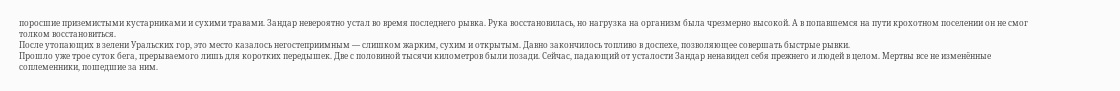поросшие приземистыми кустарниками и сухими травами. Зандар невероятно устал во время последнего рывка. Рука восстановилась, но нагрузка на организм была чрезмерно высокой. А в попавшемся на пути крохотном поселении он не смог толком восстановиться.
После утопающих в зелени Уральских гор, это место казалось негостеприимным — слишком жарким, сухим и открытым. Давно закончилось топливо в доспехе, позволяющее совершать быстрые рывки.
Прошло уже трое суток бега, прерываемого лишь для коротких передышек. Две с половиной тысячи километров были позади. Сейчас, падающий от усталости Зандар ненавидел себя прежнего и людей в целом. Мертвы все не изменённые соплеменники, пошедшие за ним.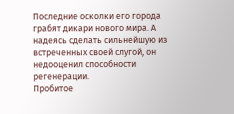Последние осколки его города грабят дикари нового мира. А надеясь сделать сильнейшую из встреченных своей слугой, он недооценил способности регенерации.
Пробитое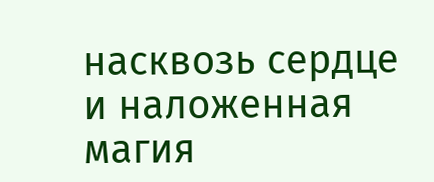насквозь сердце и наложенная магия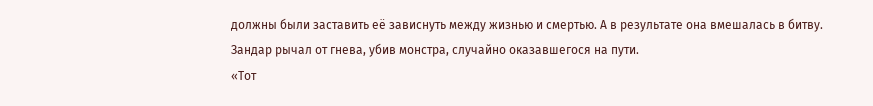должны были заставить её зависнуть между жизнью и смертью. А в результате она вмешалась в битву.
Зандар рычал от гнева, убив монстра, случайно оказавшегося на пути.
«Тот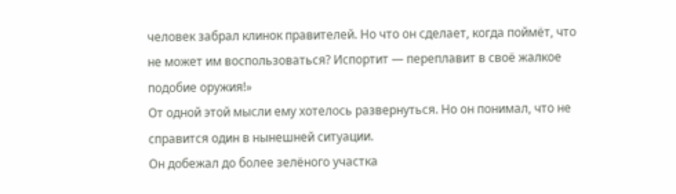человек забрал клинок правителей. Но что он сделает, когда поймёт, что не может им воспользоваться? Испортит — переплавит в своё жалкое подобие оружия!»
От одной этой мысли ему хотелось развернуться. Но он понимал, что не справится один в нынешней ситуации.
Он добежал до более зелёного участка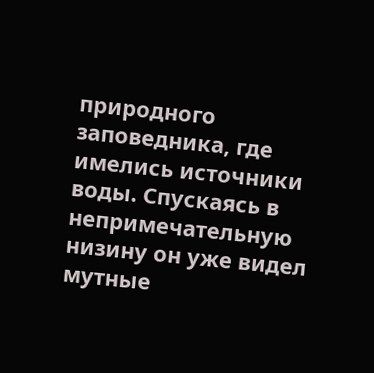природного заповедника, где имелись источники воды. Спускаясь в непримечательную низину он уже видел мутные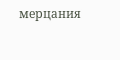мерцания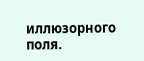иллюзорного поля.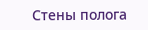Стены полога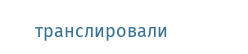транслировали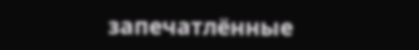запечатлённые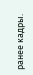ранее кадры.